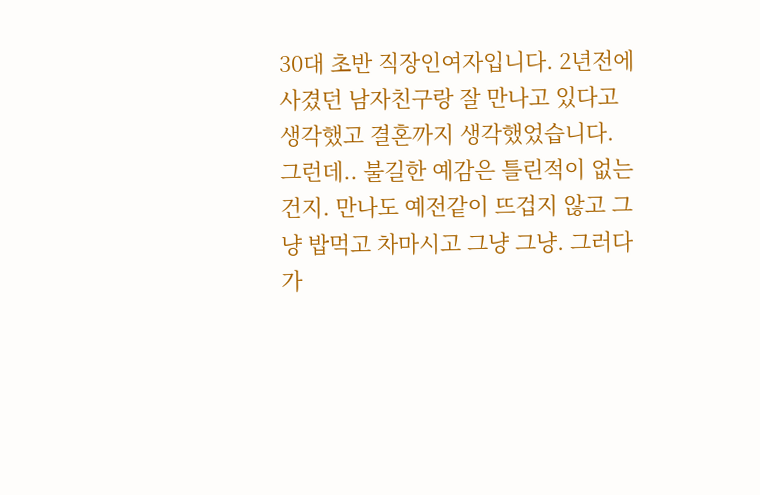30대 초반 직장인여자입니다. 2년전에 사겼던 남자친구랑 잘 만나고 있다고 생각했고 결혼까지 생각했었습니다. 그런데.. 불길한 예감은 틀린적이 없는건지. 만나도 예전같이 뜨겁지 않고 그냥 밥먹고 차마시고 그냥 그냥. 그러다가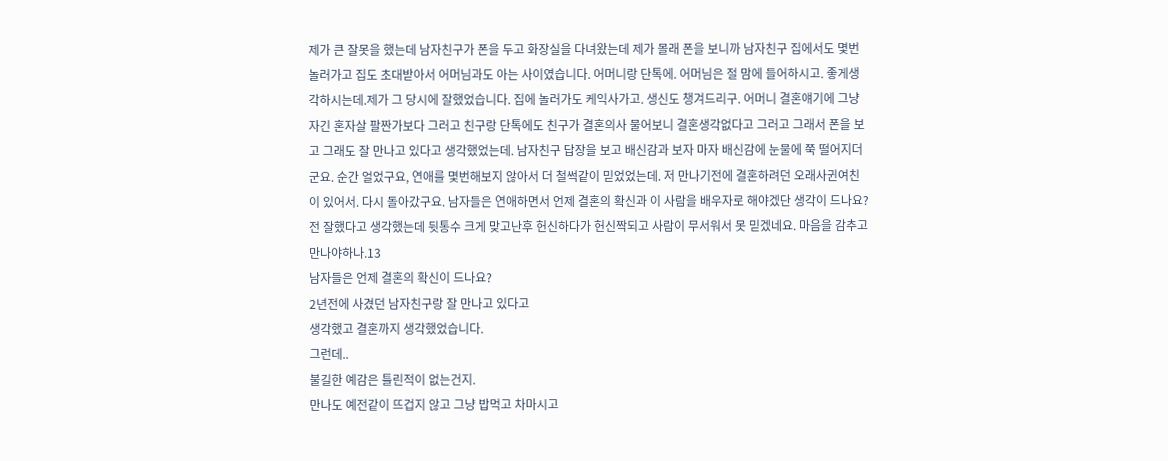제가 큰 잘못을 했는데 남자친구가 폰을 두고 화장실을 다녀왔는데 제가 몰래 폰을 보니까 남자친구 집에서도 몇번 놀러가고 집도 초대받아서 어머님과도 아는 사이였습니다. 어머니랑 단톡에. 어머님은 절 맘에 들어하시고. 좋게생각하시는데.제가 그 당시에 잘했었습니다. 집에 놀러가도 케익사가고. 생신도 챙겨드리구. 어머니 결혼얘기에 그냥 자긴 혼자살 팔짠가보다 그러고 친구랑 단톡에도 친구가 결혼의사 물어보니 결혼생각없다고 그러고 그래서 폰을 보고 그래도 잘 만나고 있다고 생각했었는데. 남자친구 답장을 보고 배신감과 보자 마자 배신감에 눈물에 쭉 떨어지더군요. 순간 얼었구요, 연애를 몇번해보지 않아서 더 철썩같이 믿었었는데. 저 만나기전에 결혼하려던 오래사귄여친이 있어서. 다시 돌아갔구요. 남자들은 연애하면서 언제 결혼의 확신과 이 사람을 배우자로 해야겠단 생각이 드나요? 전 잘했다고 생각했는데 뒷통수 크게 맞고난후 헌신하다가 헌신짝되고 사람이 무서워서 못 믿겠네요. 마음을 감추고 만나야하나.13
남자들은 언제 결혼의 확신이 드나요?
2년전에 사겼던 남자친구랑 잘 만나고 있다고
생각했고 결혼까지 생각했었습니다.
그런데..
불길한 예감은 틀린적이 없는건지.
만나도 예전같이 뜨겁지 않고 그냥 밥먹고 차마시고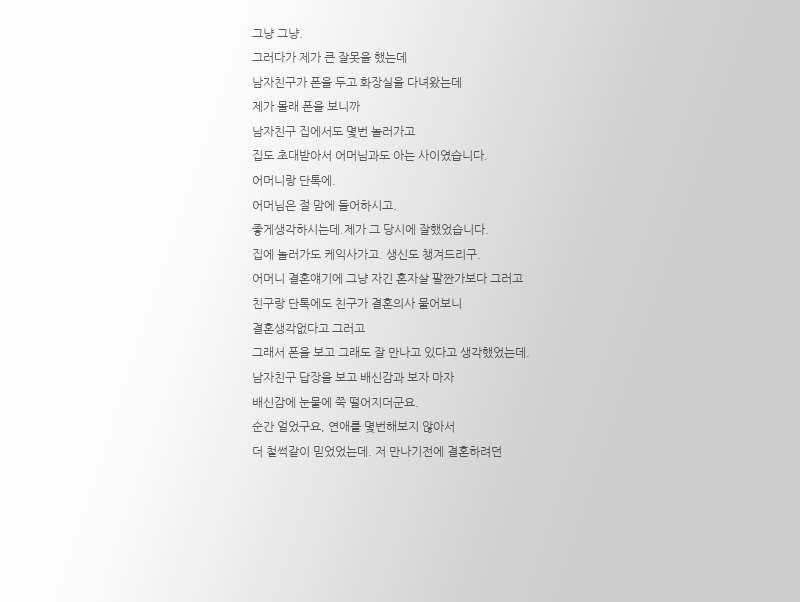그냥 그냥.
그러다가 제가 큰 잘못을 했는데
남자친구가 폰을 두고 화장실을 다녀왔는데
제가 몰래 폰을 보니까
남자친구 집에서도 몇번 놀러가고
집도 초대받아서 어머님과도 아는 사이였습니다.
어머니랑 단톡에.
어머님은 절 맘에 들어하시고.
좋게생각하시는데.제가 그 당시에 잘했었습니다.
집에 놀러가도 케익사가고. 생신도 챙겨드리구.
어머니 결혼얘기에 그냥 자긴 혼자살 팔짠가보다 그러고
친구랑 단톡에도 친구가 결혼의사 물어보니
결혼생각없다고 그러고
그래서 폰을 보고 그래도 잘 만나고 있다고 생각했었는데.
남자친구 답장을 보고 배신감과 보자 마자
배신감에 눈물에 쭉 떨어지더군요.
순간 얼었구요, 연애를 몇번해보지 않아서
더 철썩같이 믿었었는데. 저 만나기전에 결혼하려던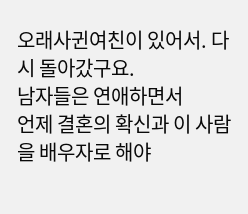오래사귄여친이 있어서. 다시 돌아갔구요.
남자들은 연애하면서
언제 결혼의 확신과 이 사람을 배우자로 해야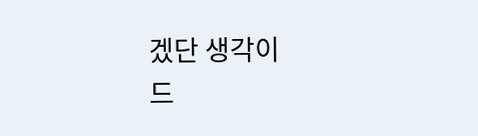겠단 생각이
드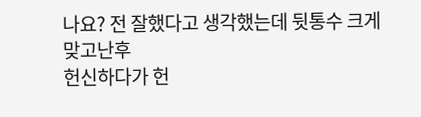나요? 전 잘했다고 생각했는데 뒷통수 크게 맞고난후
헌신하다가 헌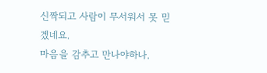신짝되고 사람이 무서워서 못 믿겠네요.
마음을 감추고 만나야하나.